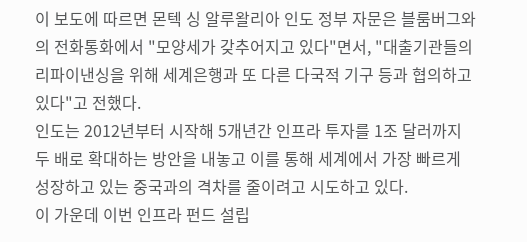이 보도에 따르면 몬텍 싱 알루왈리아 인도 정부 자문은 블룸버그와의 전화통화에서 "모양세가 갖추어지고 있다"면서, "대출기관들의 리파이낸싱을 위해 세계은행과 또 다른 다국적 기구 등과 협의하고 있다"고 전했다.
인도는 2012년부터 시작해 5개년간 인프라 투자를 1조 달러까지 두 배로 확대하는 방안을 내놓고 이를 통해 세계에서 가장 빠르게 성장하고 있는 중국과의 격차를 줄이려고 시도하고 있다.
이 가운데 이번 인프라 펀드 설립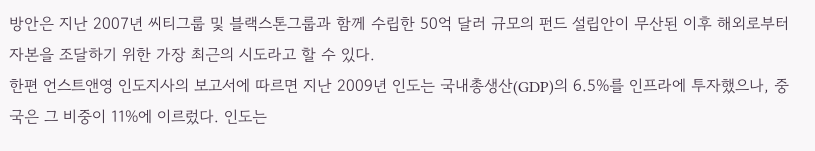방안은 지난 2007년 씨티그룹 및 블랙스톤그룹과 함께 수립한 50억 달러 규모의 펀드 설립안이 무산된 이후 해외로부터 자본을 조달하기 위한 가장 최근의 시도라고 할 수 있다.
한편 언스트앤영 인도지사의 보고서에 따르면 지난 2009년 인도는 국내총생산(GDP)의 6.5%를 인프라에 투자했으나, 중국은 그 비중이 11%에 이르렀다. 인도는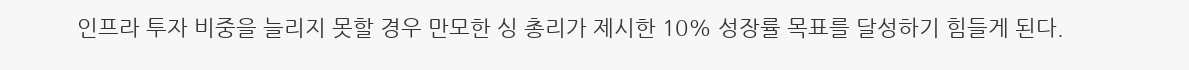인프라 투자 비중을 늘리지 못할 경우 만모한 싱 총리가 제시한 10% 성장률 목표를 달성하기 힘들게 된다.